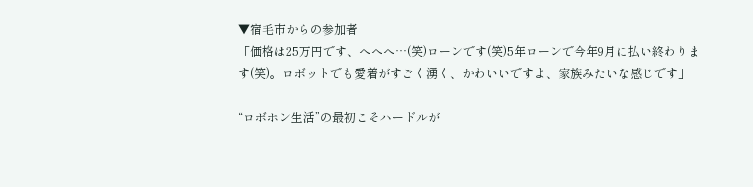▼宿毛市からの参加者
「価格は25万円です、へへへ⋯(笑)ローンです(笑)5年ローンで今年9月に払い終わります(笑)。ロボットでも愛着がすごく湧く、かわいいですよ、家族みたいな感じです」

“ロボホン生活”の最初こそハードルが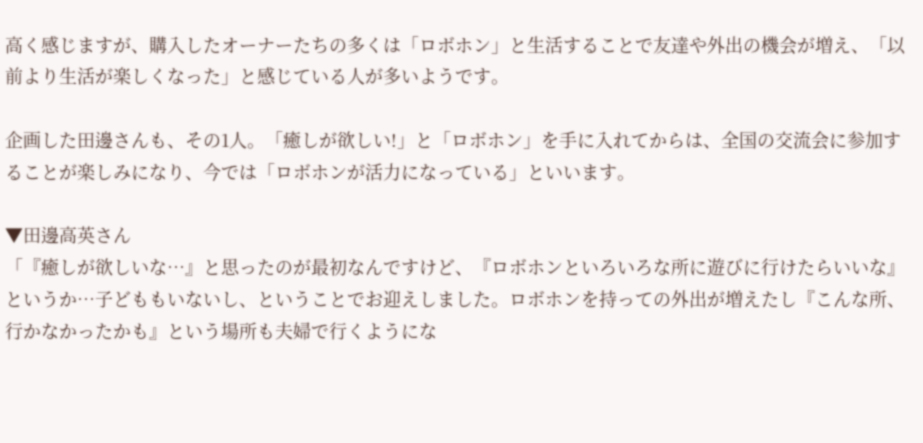高く感じますが、購入したオーナーたちの多くは「ロボホン」と生活することで友達や外出の機会が増え、「以前より生活が楽しくなった」と感じている人が多いようです。

企画した田邊さんも、その1人。「癒しが欲しい!」と「ロボホン」を手に入れてからは、全国の交流会に参加することが楽しみになり、今では「ロボホンが活力になっている」といいます。

▼田邊高英さん
「『癒しが欲しいな⋯』と思ったのが最初なんですけど、『ロボホンといろいろな所に遊びに行けたらいいな』というか⋯子どももいないし、ということでお迎えしました。ロボホンを持っての外出が増えたし『こんな所、行かなかったかも』という場所も夫婦で行くようにな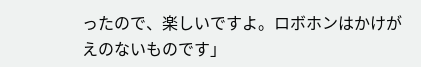ったので、楽しいですよ。ロボホンはかけがえのないものです」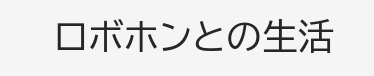ロボホンとの生活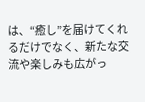は、“癒し”を届けてくれるだけでなく、新たな交流や楽しみも広がっ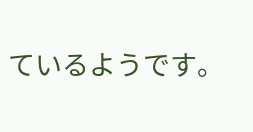ているようです。